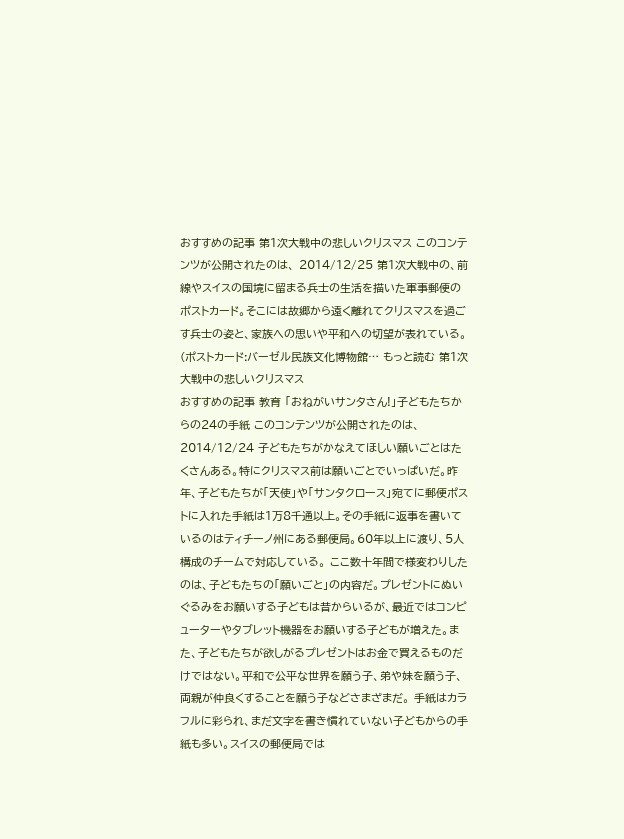おすすめの記事 第1次大戦中の悲しいクリスマス このコンテンツが公開されたのは、 2014/12/25 第1次大戦中の、前線やスイスの国境に留まる兵士の生活を描いた軍事郵便のポストカード。そこには故郷から遠く離れてクリスマスを過ごす兵士の姿と、家族への思いや平和への切望が表れている。 (ポストカード:バーゼル民族文化博物館… もっと読む 第1次大戦中の悲しいクリスマス
おすすめの記事 教育 「おねがいサンタさん!」子どもたちからの24の手紙 このコンテンツが公開されたのは、 2014/12/24 子どもたちがかなえてほしい願いごとはたくさんある。特にクリスマス前は願いごとでいっぱいだ。昨年、子どもたちが「天使」や「サンタクロース」宛てに郵便ポストに入れた手紙は1万8千通以上。その手紙に返事を書いているのはティチーノ州にある郵便局。60年以上に渡り、5人構成のチームで対応している。 ここ数十年間で様変わりしたのは、子どもたちの「願いごと」の内容だ。プレゼントにぬいぐるみをお願いする子どもは昔からいるが、最近ではコンピューターやタブレット機器をお願いする子どもが増えた。また、子どもたちが欲しがるプレゼントはお金で買えるものだけではない。平和で公平な世界を願う子、弟や妹を願う子、両親が仲良くすることを願う子などさまざまだ。 手紙はカラフルに彩られ、まだ文字を書き慣れていない子どもからの手紙も多い。スイスの郵便局では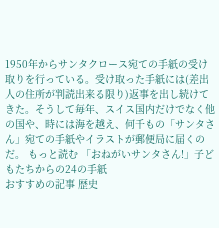1950年からサンタクロース宛ての手紙の受け取りを行っている。受け取った手紙には(差出人の住所が判読出来る限り)返事を出し続けてきた。そうして毎年、スイス国内だけでなく他の国や、時には海を越え、何千もの「サンタさん」宛ての手紙やイラストが郵便局に届くのだ。 もっと読む 「おねがいサンタさん!」子どもたちからの24の手紙
おすすめの記事 歴史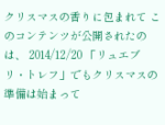クリスマスの香りに包まれて このコンテンツが公開されたのは、 2014/12/20 「リュエブリ・トレフ」でもクリスマスの準備は始まって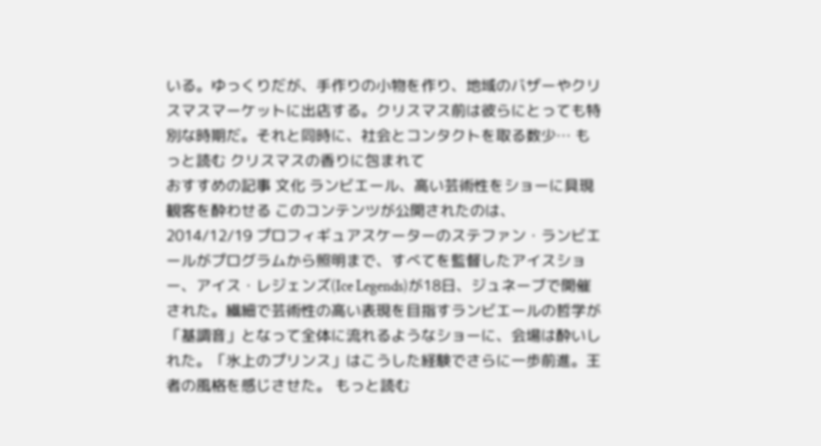いる。ゆっくりだが、手作りの小物を作り、地域のバザーやクリスマスマーケットに出店する。クリスマス前は彼らにとっても特別な時期だ。それと同時に、社会とコンタクトを取る数少… もっと読む クリスマスの香りに包まれて
おすすめの記事 文化 ランビエール、高い芸術性をショーに具現 観客を酔わせる このコンテンツが公開されたのは、 2014/12/19 プロフィギュアスケーターのステファン・ランビエールがプログラムから照明まで、すべてを監督したアイスショー、アイス・レジェンズ(Ice Legends)が18日、ジュネーブで開催された。繊細で芸術性の高い表現を目指すランビエールの哲学が「基調音」となって全体に流れるようなショーに、会場は酔いしれた。「氷上のプリンス」はこうした経験でさらに一歩前進。王者の風格を感じさせた。 もっと読む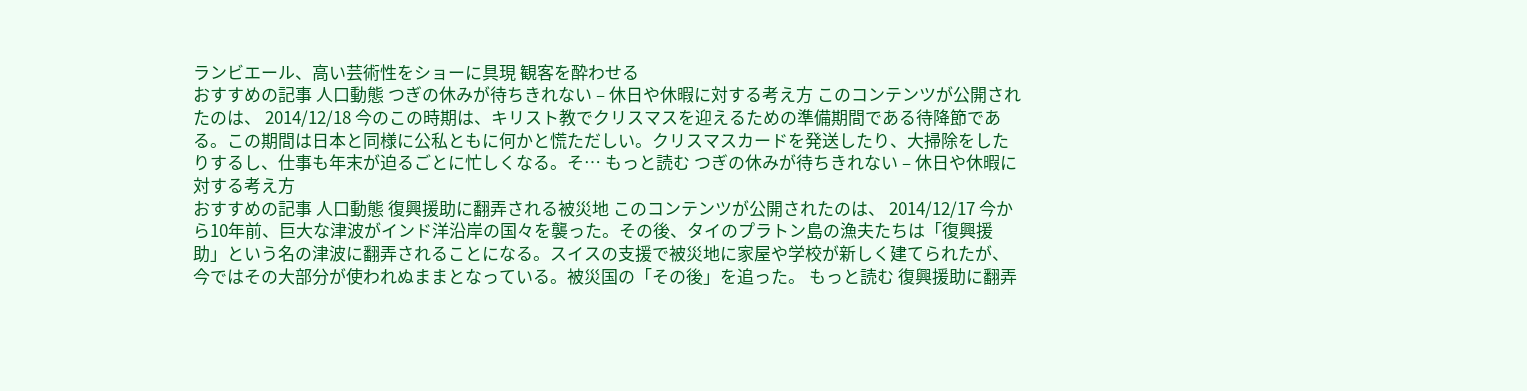ランビエール、高い芸術性をショーに具現 観客を酔わせる
おすすめの記事 人口動態 つぎの休みが待ちきれない – 休日や休暇に対する考え方 このコンテンツが公開されたのは、 2014/12/18 今のこの時期は、キリスト教でクリスマスを迎えるための準備期間である待降節である。この期間は日本と同様に公私ともに何かと慌ただしい。クリスマスカードを発送したり、大掃除をしたりするし、仕事も年末が迫るごとに忙しくなる。そ… もっと読む つぎの休みが待ちきれない – 休日や休暇に対する考え方
おすすめの記事 人口動態 復興援助に翻弄される被災地 このコンテンツが公開されたのは、 2014/12/17 今から10年前、巨大な津波がインド洋沿岸の国々を襲った。その後、タイのプラトン島の漁夫たちは「復興援助」という名の津波に翻弄されることになる。スイスの支援で被災地に家屋や学校が新しく建てられたが、今ではその大部分が使われぬままとなっている。被災国の「その後」を追った。 もっと読む 復興援助に翻弄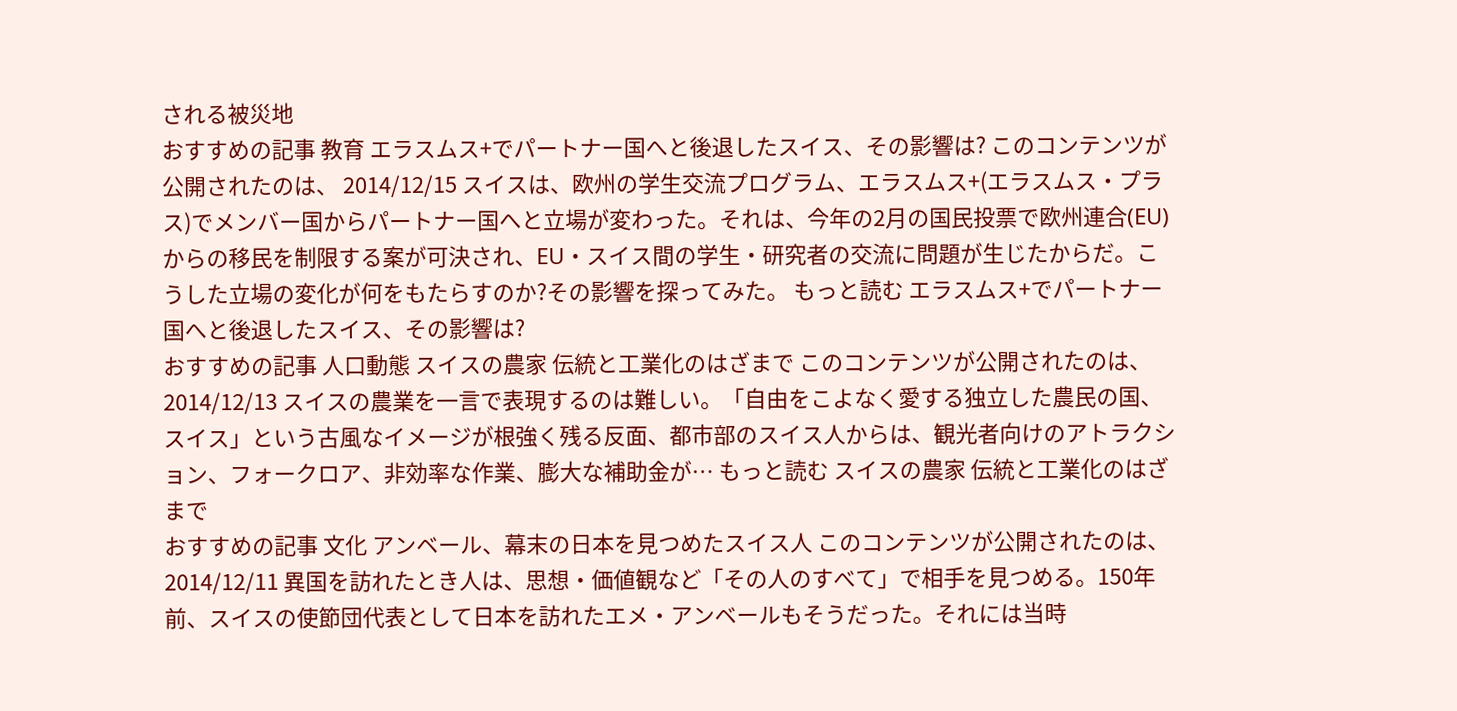される被災地
おすすめの記事 教育 エラスムス+でパートナー国へと後退したスイス、その影響は? このコンテンツが公開されたのは、 2014/12/15 スイスは、欧州の学生交流プログラム、エラスムス+(エラスムス・プラス)でメンバー国からパートナー国へと立場が変わった。それは、今年の2月の国民投票で欧州連合(EU)からの移民を制限する案が可決され、EU・スイス間の学生・研究者の交流に問題が生じたからだ。こうした立場の変化が何をもたらすのか?その影響を探ってみた。 もっと読む エラスムス+でパートナー国へと後退したスイス、その影響は?
おすすめの記事 人口動態 スイスの農家 伝統と工業化のはざまで このコンテンツが公開されたのは、 2014/12/13 スイスの農業を一言で表現するのは難しい。「自由をこよなく愛する独立した農民の国、スイス」という古風なイメージが根強く残る反面、都市部のスイス人からは、観光者向けのアトラクション、フォークロア、非効率な作業、膨大な補助金が… もっと読む スイスの農家 伝統と工業化のはざまで
おすすめの記事 文化 アンベール、幕末の日本を見つめたスイス人 このコンテンツが公開されたのは、 2014/12/11 異国を訪れたとき人は、思想・価値観など「その人のすべて」で相手を見つめる。150年前、スイスの使節団代表として日本を訪れたエメ・アンベールもそうだった。それには当時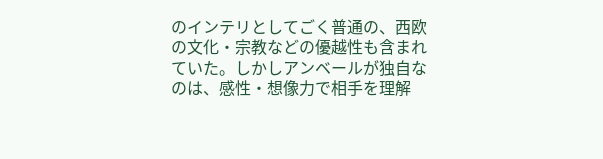のインテリとしてごく普通の、西欧の文化・宗教などの優越性も含まれていた。しかしアンベールが独自なのは、感性・想像力で相手を理解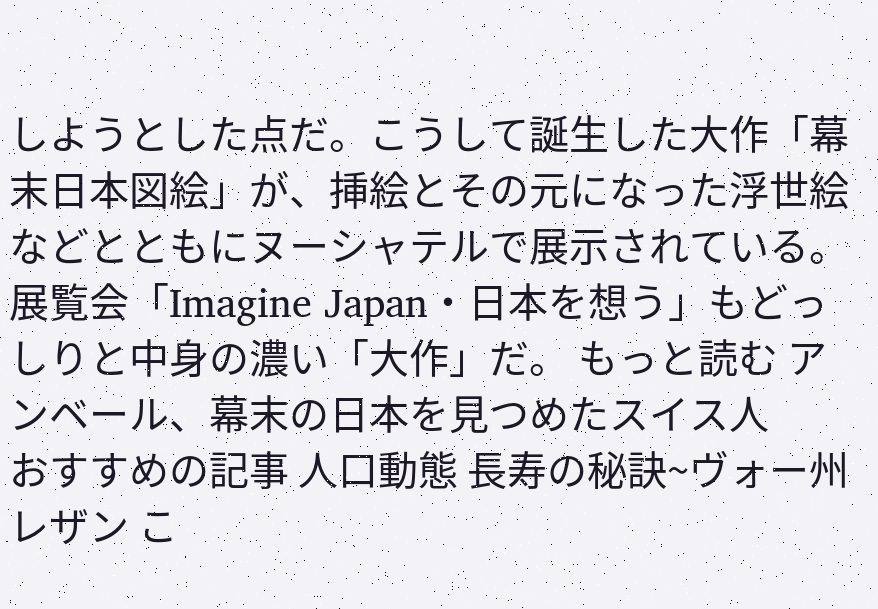しようとした点だ。こうして誕生した大作「幕末日本図絵」が、挿絵とその元になった浮世絵などとともにヌーシャテルで展示されている。展覧会「Imagine Japan・日本を想う」もどっしりと中身の濃い「大作」だ。 もっと読む アンベール、幕末の日本を見つめたスイス人
おすすめの記事 人口動態 長寿の秘訣~ヴォー州レザン こ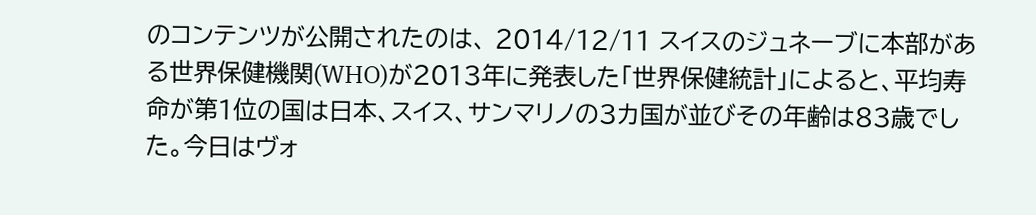のコンテンツが公開されたのは、 2014/12/11 スイスのジュネーブに本部がある世界保健機関(WHO)が2013年に発表した「世界保健統計」によると、平均寿命が第1位の国は日本、スイス、サンマリノの3カ国が並びその年齢は83歳でした。今日はヴォ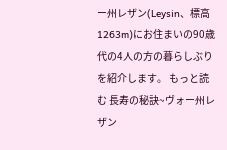ー州レザン(Leysin、標高1263m)にお住まいの90歳代の4人の方の暮らしぶりを紹介します。 もっと読む 長寿の秘訣~ヴォー州レザン